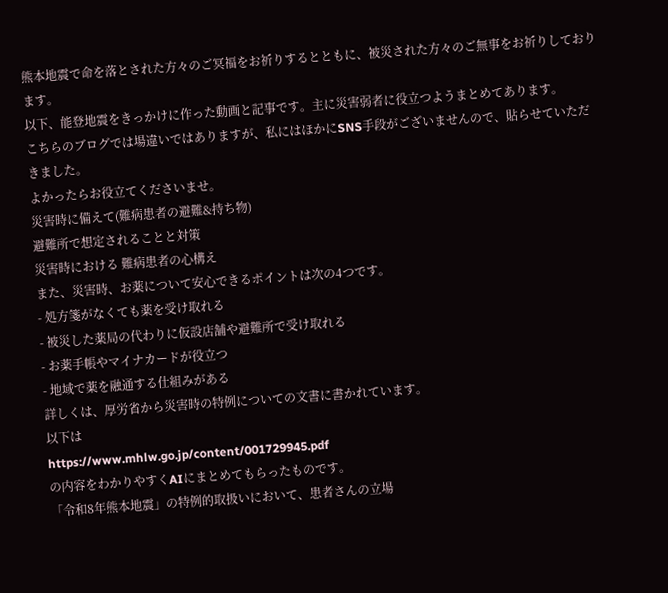熊本地震で命を落とされた方々のご冥福をお祈りするとともに、被災された方々のご無事をお祈りしております。
以下、能登地震をきっかけに作った動画と記事です。主に災害弱者に役立つようまとめてあります。
こちらのブログでは場違いではありますが、私にはほかにSNS手段がございませんので、貼らせていただきました。
よかったらお役立てくださいませ。
災害時に備えて(難病患者の避難&持ち物)
避難所で想定されることと対策
災害時における 難病患者の心構え
また、災害時、お薬について安心できるポイントは次の4つです。
- 処方箋がなくても薬を受け取れる
- 被災した薬局の代わりに仮設店舗や避難所で受け取れる
- お薬手帳やマイナカードが役立つ
- 地域で薬を融通する仕組みがある
詳しくは、厚労省から災害時の特例についての文書に書かれています。
以下は
https://www.mhlw.go.jp/content/001729945.pdf
の内容をわかりやすくAIにまとめてもらったものです。
「令和8年熊本地震」の特例的取扱いにおいて、患者さんの立場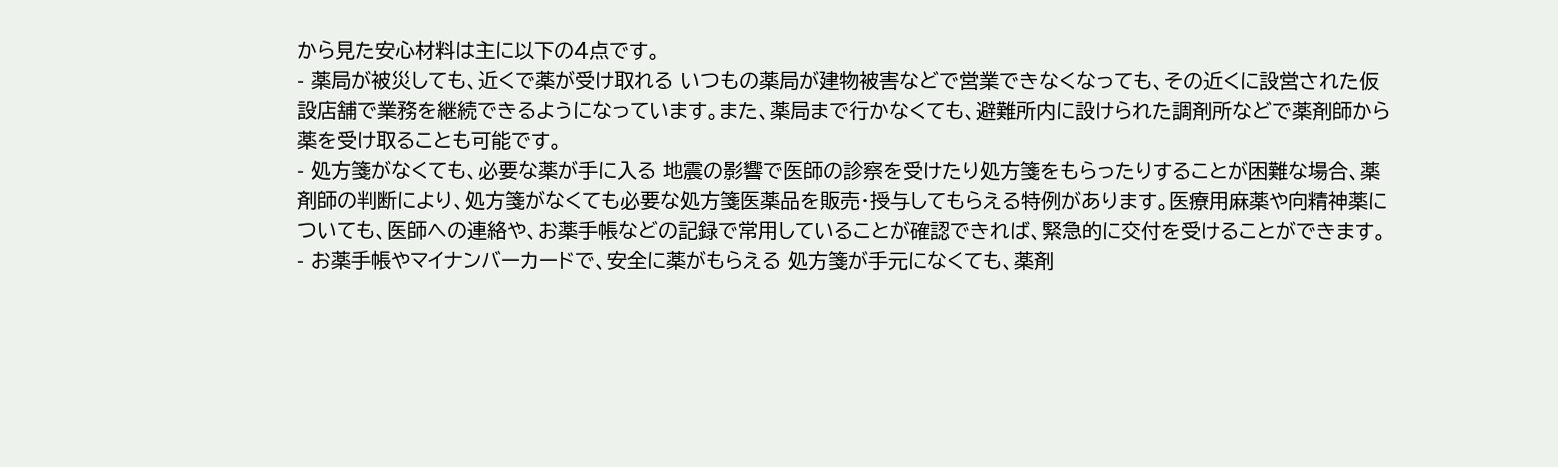から見た安心材料は主に以下の4点です。
- 薬局が被災しても、近くで薬が受け取れる いつもの薬局が建物被害などで営業できなくなっても、その近くに設営された仮設店舗で業務を継続できるようになっています。また、薬局まで行かなくても、避難所内に設けられた調剤所などで薬剤師から薬を受け取ることも可能です。
- 処方箋がなくても、必要な薬が手に入る 地震の影響で医師の診察を受けたり処方箋をもらったりすることが困難な場合、薬剤師の判断により、処方箋がなくても必要な処方箋医薬品を販売・授与してもらえる特例があります。医療用麻薬や向精神薬についても、医師への連絡や、お薬手帳などの記録で常用していることが確認できれば、緊急的に交付を受けることができます。
- お薬手帳やマイナンバーカードで、安全に薬がもらえる 処方箋が手元になくても、薬剤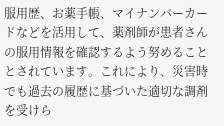服用歴、お薬手帳、マイナンバーカードなどを活用して、薬剤師が患者さんの服用情報を確認するよう努めることとされています。これにより、災害時でも過去の履歴に基づいた適切な調剤を受けら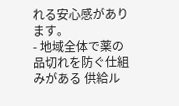れる安心感があります。
- 地域全体で薬の品切れを防ぐ仕組みがある 供給ル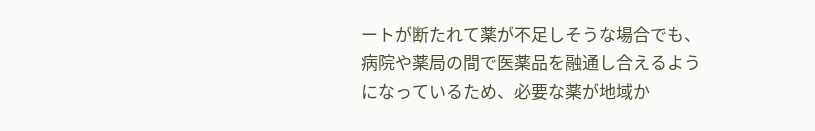ートが断たれて薬が不足しそうな場合でも、病院や薬局の間で医薬品を融通し合えるようになっているため、必要な薬が地域か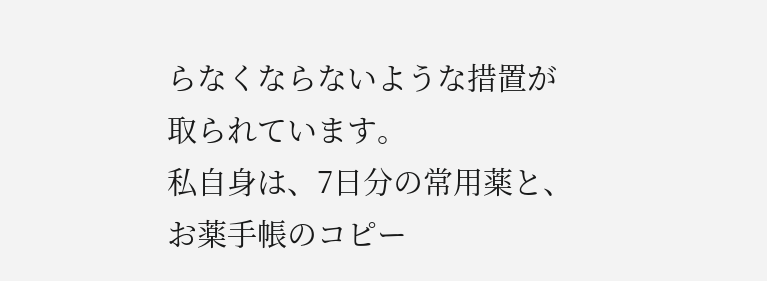らなくならないような措置が取られています。
私自身は、7日分の常用薬と、お薬手帳のコピー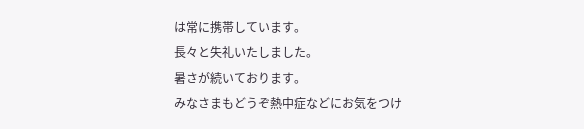は常に携帯しています。
長々と失礼いたしました。
暑さが続いております。
みなさまもどうぞ熱中症などにお気をつけ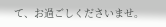て、お過ごしくださいませ。